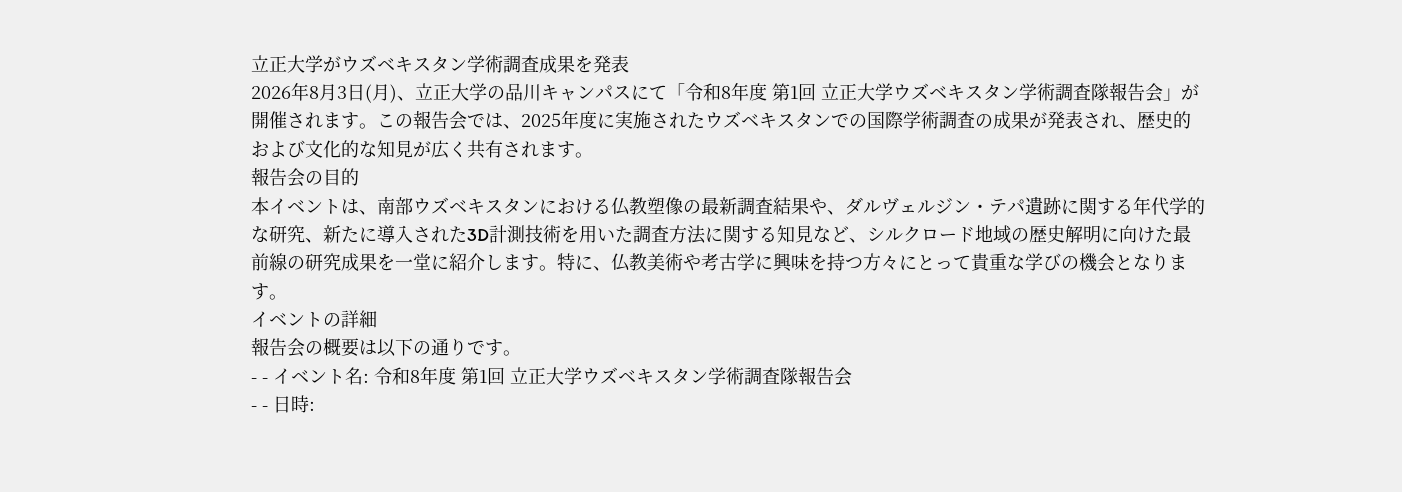立正大学がウズベキスタン学術調査成果を発表
2026年8月3日(月)、立正大学の品川キャンパスにて「令和8年度 第1回 立正大学ウズベキスタン学術調査隊報告会」が開催されます。この報告会では、2025年度に実施されたウズベキスタンでの国際学術調査の成果が発表され、歴史的および文化的な知見が広く共有されます。
報告会の目的
本イベントは、南部ウズベキスタンにおける仏教塑像の最新調査結果や、ダルヴェルジン・テパ遺跡に関する年代学的な研究、新たに導入された3D計測技術を用いた調査方法に関する知見など、シルクロード地域の歴史解明に向けた最前線の研究成果を一堂に紹介します。特に、仏教美術や考古学に興味を持つ方々にとって貴重な学びの機会となります。
イベントの詳細
報告会の概要は以下の通りです。
- - イベント名: 令和8年度 第1回 立正大学ウズベキスタン学術調査隊報告会
- - 日時: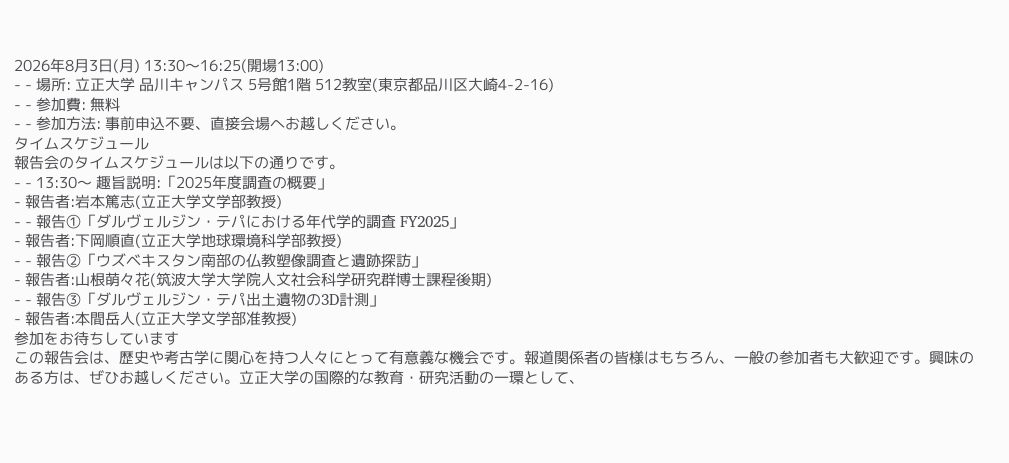2026年8月3日(月) 13:30〜16:25(開場13:00)
- - 場所: 立正大学 品川キャンパス 5号館1階 512教室(東京都品川区大崎4-2-16)
- - 参加費: 無料
- - 参加方法: 事前申込不要、直接会場へお越しください。
タイムスケジュール
報告会のタイムスケジュールは以下の通りです。
- - 13:30〜 趣旨説明:「2025年度調査の概要」
- 報告者:岩本篤志(立正大学文学部教授)
- - 報告①「ダルヴェルジン・テパにおける年代学的調査 FY2025」
- 報告者:下岡順直(立正大学地球環境科学部教授)
- - 報告②「ウズベキスタン南部の仏教塑像調査と遺跡探訪」
- 報告者:山根萌々花(筑波大学大学院人文社会科学研究群博士課程後期)
- - 報告③「ダルヴェルジン・テパ出土遺物の3D計測」
- 報告者:本間岳人(立正大学文学部准教授)
参加をお待ちしています
この報告会は、歴史や考古学に関心を持つ人々にとって有意義な機会です。報道関係者の皆様はもちろん、一般の参加者も大歓迎です。興味のある方は、ぜひお越しください。立正大学の国際的な教育・研究活動の一環として、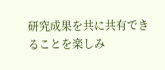研究成果を共に共有できることを楽しみ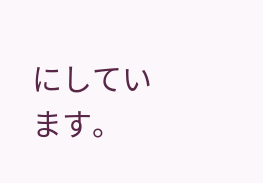にしています。